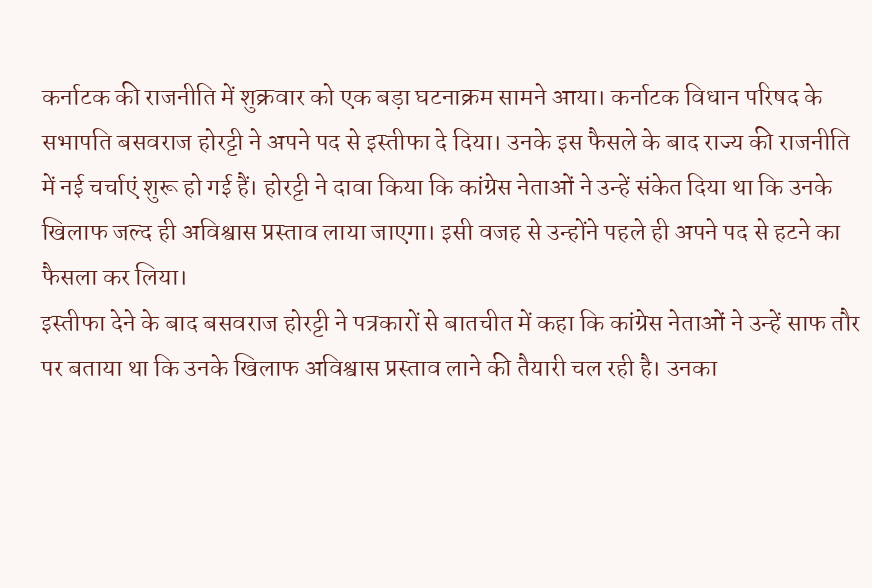कर्नाटक की राजनीति में शुक्रवार को एक बड़ा घटनाक्रम सामने आया। कर्नाटक विधान परिषद के सभापति बसवराज होरट्टी ने अपने पद से इस्तीफा दे दिया। उनके इस फैसले के बाद राज्य की राजनीति में नई चर्चाएं शुरू हो गई हैं। होरट्टी ने दावा किया कि कांग्रेस नेताओं ने उन्हें संकेत दिया था कि उनके खिलाफ जल्द ही अविश्वास प्रस्ताव लाया जाएगा। इसी वजह से उन्होंने पहले ही अपने पद से हटने का फैसला कर लिया।
इस्तीफा देने के बाद बसवराज होरट्टी ने पत्रकारों से बातचीत में कहा कि कांग्रेस नेताओं ने उन्हें साफ तौर पर बताया था कि उनके खिलाफ अविश्वास प्रस्ताव लाने की तैयारी चल रही है। उनका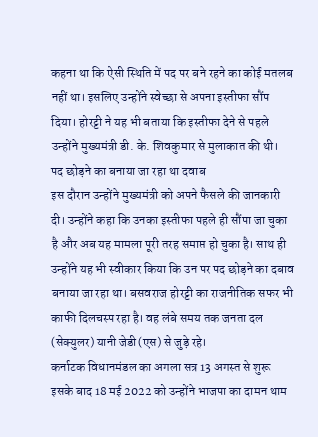कहना था कि ऐसी स्थिति में पद पर बने रहने का कोई मतलब नहीं था। इसलिए उन्होंने स्वेच्छा से अपना इस्तीफा सौंप दिया। होरट्टी ने यह भी बताया कि इस्तीफा देने से पहले उन्होंने मुख्यमंत्री डी. के. शिवकुमार से मुलाकात की थी।
पद छोड़ने का बनाया जा रहा था दवाब
इस दौरान उन्होंने मुख्यमंत्री को अपने फैसले की जानकारी दी। उन्होंने कहा कि उनका इस्तीफा पहले ही सौंपा जा चुका है और अब यह मामला पूरी तरह समाप्त हो चुका है। साथ ही उन्होंने यह भी स्वीकार किया कि उन पर पद छोड़ने का दबाव बनाया जा रहा था। बसवराज होरट्टी का राजनीतिक सफर भी काफी दिलचस्प रहा है। वह लंबे समय तक जनता दल (सेक्युलर) यानी जेडी(एस) से जुड़े रहे।
कर्नाटक विधानमंडल का अगला सत्र 13 अगस्त से शुरू
इसके बाद 18 मई 2022 को उन्होंने भाजपा का दामन थाम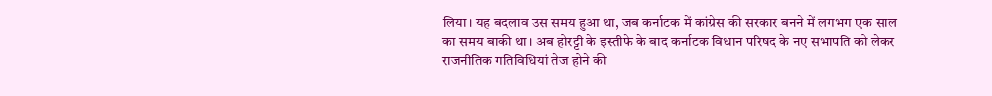लिया। यह बदलाव उस समय हुआ था, जब कर्नाटक में कांग्रेस की सरकार बनने में लगभग एक साल का समय बाकी था। अब होरट्टी के इस्तीफे के बाद कर्नाटक विधान परिषद के नए सभापति को लेकर राजनीतिक गतिविधियां तेज होने की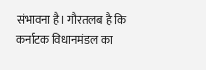संभावना है। गौरतलब है कि कर्नाटक विधानमंडल का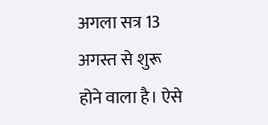अगला सत्र 13 अगस्त से शुरू होने वाला है। ऐसे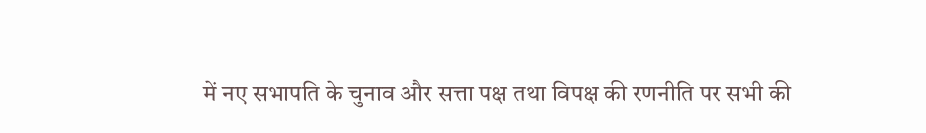में नए सभापति के चुनाव और सत्ता पक्ष तथा विपक्ष की रणनीति पर सभी की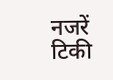नजरें टिकी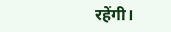रहेंगी।